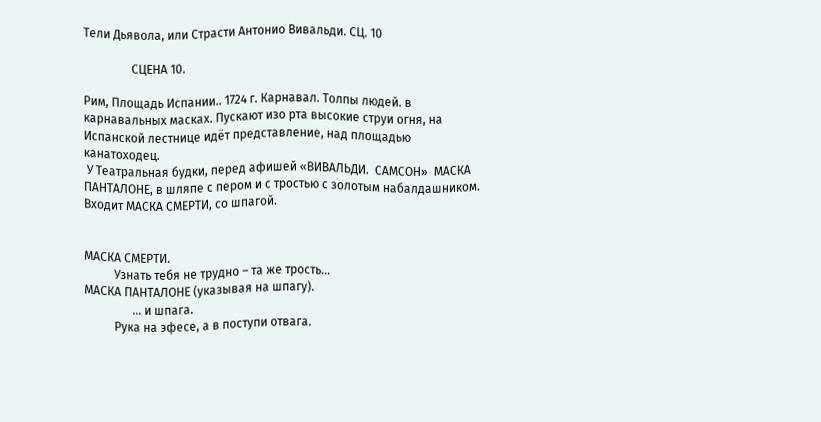Тели Дьявола, или Страсти Антонио Вивальди. СЦ. 10

                СЦЕНА 10.

Рим, Площадь Испании.. 1724 г. Карнавал. Толпы людей. в карнавальных масках. Пускают изо рта высокие струи огня, на Испанской лестнице идёт представление, над площадью канатоходец.
 У Театральная будки, перед афишей «ВИВАЛЬДИ.  САМСОН»  МАСКА ПАНТАЛОНЕ, в шляпе с пером и с тростью с золотым набалдашником. Входит МАСКА СМЕРТИ, со шпагой.


МАСКА СМЕРТИ.
          Узнать тебя не трудно – та же трость…
МАСКА ПАНТАЛОНЕ (указывая на шпагу).
                … и шпага.
          Рука на эфесе, а в поступи отвага.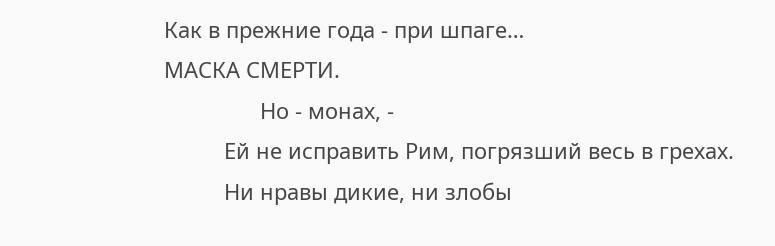Как в прежние года - при шпаге…
МАСКА СМЕРТИ.
                Но - монах, -
          Ей не исправить Рим, погрязший весь в грехах.
          Ни нравы дикие, ни злобы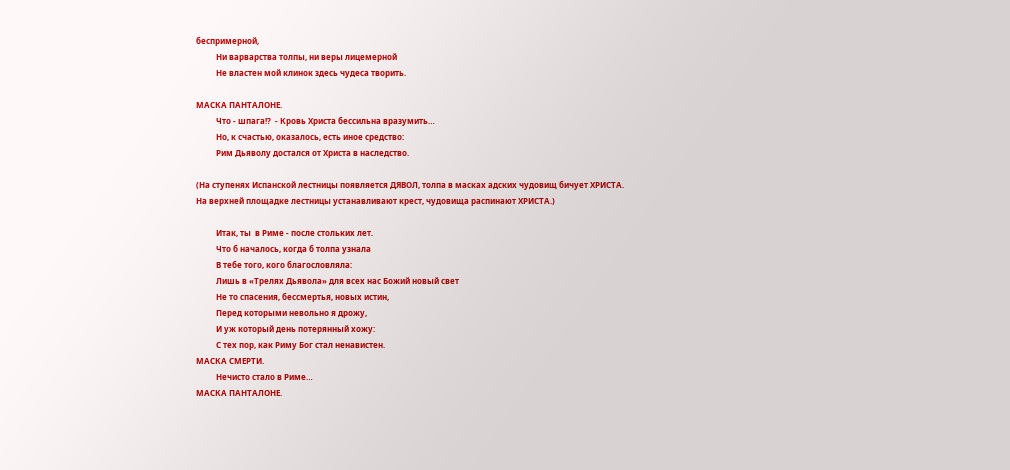беспримерной,
          Ни варварства толпы, ни веры лицемерной
          Не властен мой клинок здесь чудеса творить.

МАСКА ПАНТАЛОНЕ.
          Что - шпага!?  - Кровь Христа бессильна вразумить…
          Но, к счастью, оказалось, есть иное средство:
          Рим Дьяволу достался от Христа в наследство.

(На ступенях Испанской лестницы появляется ДЯВОЛ, толпа в масках адских чудовищ бичует ХРИСТА. На верхней площадке лестницы устанавливают крест, чудовища распинают ХРИСТА.)

          Итак, ты  в Риме - после стольких лет.
          Что б началось, когда б толпа узнала
          В тебе того, кого благословляла:
          Лишь в «Трелях Дьявола» для всех нас Божий новый свет
          Не то спасения, бессмертья, новых истин,
          Перед которыми невольно я дрожу,
          И уж который день потерянный хожу:
          С тех пор, как Риму Бог стал ненавистен.
МАСКА СМЕРТИ.
          Нечисто стало в Риме…
МАСКА ПАНТАЛОНЕ.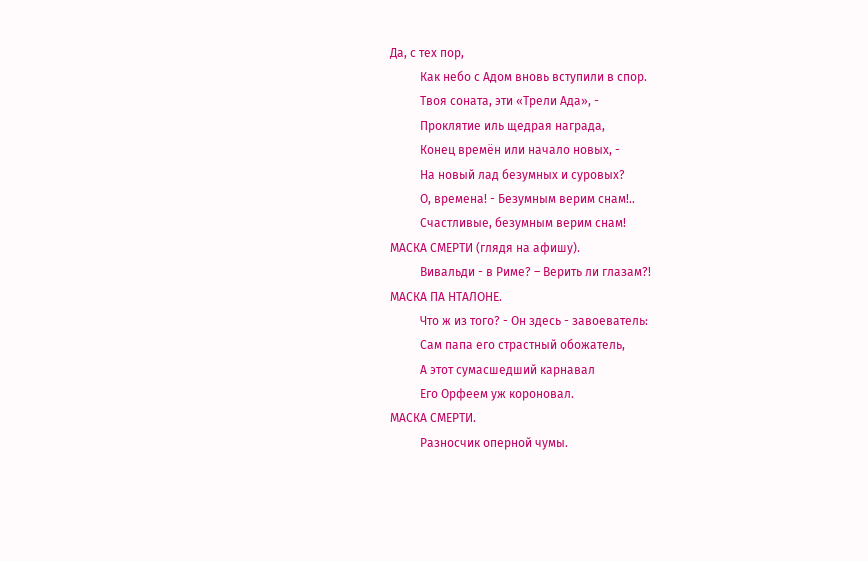Да, с тех пор,
          Как небо с Адом вновь вступили в спор.
          Твоя соната, эти «Трели Ада», -
          Проклятие иль щедрая награда,
          Конец времён или начало новых, -
          На новый лад безумных и суровых?
          О, времена! - Безумным верим снам!..
          Счастливые, безумным верим снам!
МАСКА СМЕРТИ (глядя на афишу).
          Вивальди - в Риме? – Верить ли глазам?!
МАСКА ПА НТАЛОНЕ.
          Что ж из того? - Он здесь - завоеватель:
          Сам папа его страстный обожатель,
          А этот сумасшедший карнавал
          Его Орфеем уж короновал.
МАСКА СМЕРТИ.
          Разносчик оперной чумы.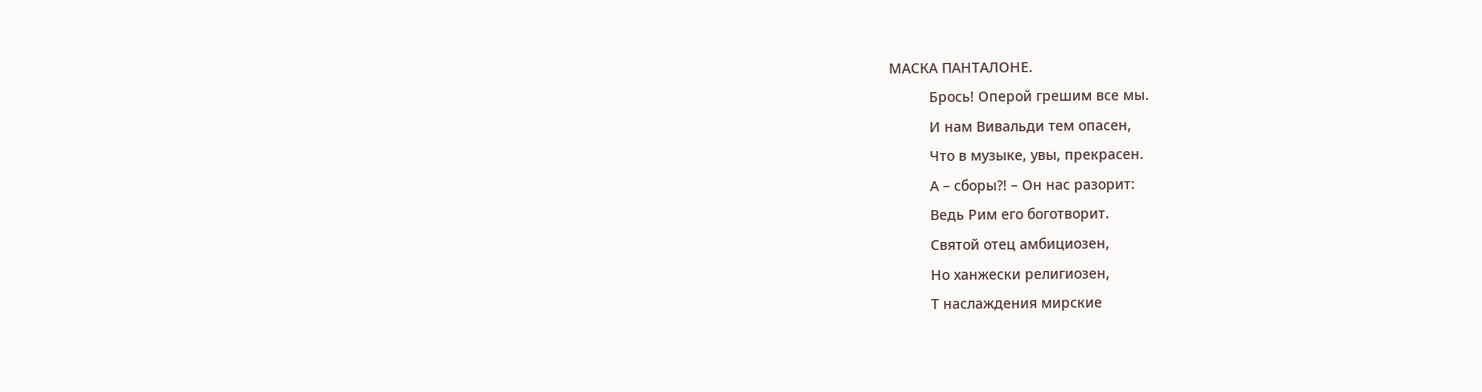МАСКА ПАНТАЛОНЕ.
          Брось! Оперой грешим все мы.
          И нам Вивальди тем опасен,
          Что в музыке, увы, прекрасен.
          А – сборы?! – Он нас разорит:
          Ведь Рим его боготворит.
          Святой отец амбициозен,
          Но ханжески религиозен,
          Т наслаждения мирские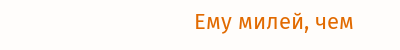Ему милей, чем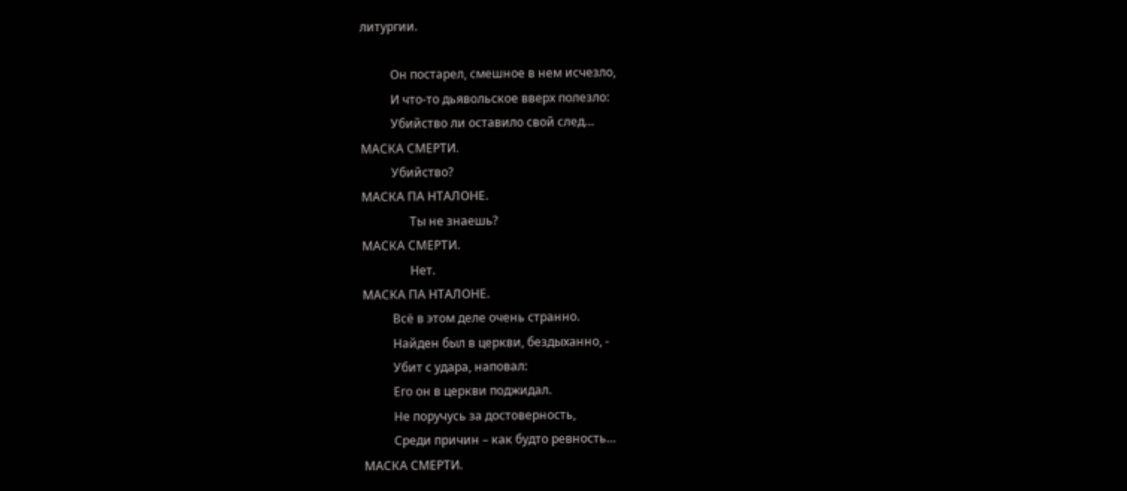литургии.

          Он постарел, смешное в нем исчезло,
          И что-то дьявольское вверх полезло:
          Убийство ли оставило свой след…
МАСКА СМЕРТИ.
          Убийство?
МАСКА ПА НТАЛОНЕ.
                Ты не знаешь?
МАСКА СМЕРТИ.
                Нет.
МАСКА ПА НТАЛОНЕ.
          Всё в этом деле очень странно.
          Найден был в церкви, бездыханно, -
          Убит с удара, наповал:
          Его он в церкви поджидал.
          Не поручусь за достоверность,
          Среди причин – как будто ревность…
МАСКА СМЕРТИ.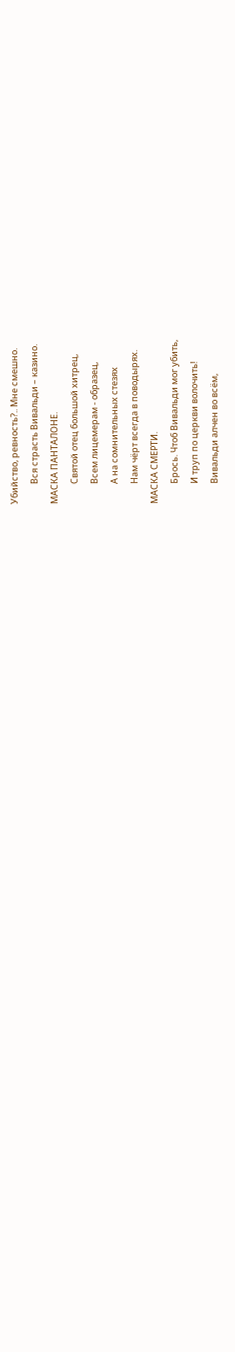Убийство, ревность?.. Мне смешно.
          Вся страсть Вивальди – казино.
МАСКА ПАНТАЛОНЕ.
          Святой отец большой хитрец,
          Всем лицемерам - образец,
          А на сомнительных стезях
          Нам чёрт всегда в поводырях.
МАСКА СМЕРТИ.
          Брось. Чтоб Вивальди мог убить,
          И труп по церкви волочить!
          Вивальди алчен во всём,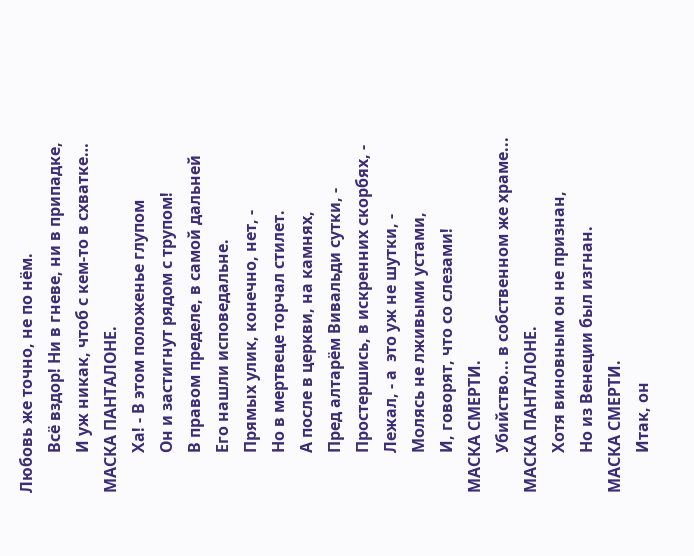Любовь же точно, не по нём.
          Всё вздор! Ни в гневе, ни в припадке,
          И уж никак, чтоб с кем-то в схватке…
МАСКА ПАНТАЛОНЕ.
          Ха! - В этом положенье глупом
          Он и застигнут рядом с трупом!
          В правом пределе, в самой дальней
          Его нашли исповедальне.
          Прямых улик, конечно, нет, -
          Но в мертвеце торчал стилет.
          А после в церкви, на камнях,
          Пред алтарём Вивальди сутки, -
          Простершись, в искренних скорбях, -
          Лежал, - а  это уж не шутки, -
          Молясь не лживыми устами,
          И, говорят, что со слезами!
МАСКА СМЕРТИ.
          Убийство... в собственном же храме...
МАСКА ПАНТАЛОНЕ.
          Хотя виновным он не признан,
          Но из Венеции был изгнан.
МАСКА СМЕРТИ.
          Итак, он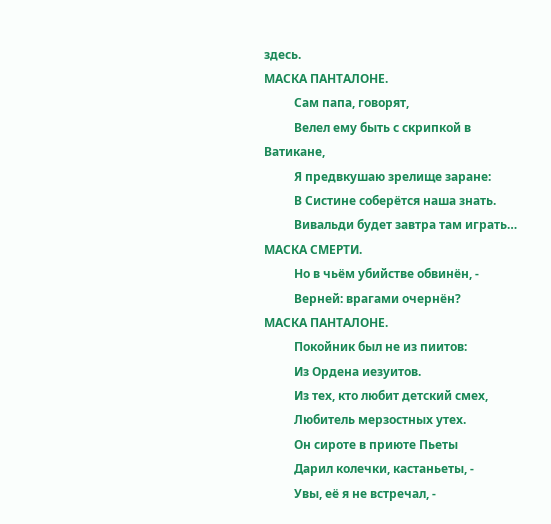здесь.
МАСКА ПАНТАЛОНЕ.
          Сам папа, говорят,
          Велел ему быть с скрипкой в Ватикане,
          Я предвкушаю зрелище заране:
          В Систине соберётся наша знать.
          Вивальди будет завтра там играть…
МАСКА СМЕРТИ.
          Но в чьём убийстве обвинён, -
          Верней: врагами очернён?
МАСКА ПАНТАЛОНЕ.
          Покойник был не из пиитов:
          Из Ордена иезуитов.
          Из тех, кто любит детский смех,
          Любитель мерзостных утех.
          Он сироте в приюте Пьеты
          Дарил колечки, кастаньеты, -
          Увы, её я не встречал, -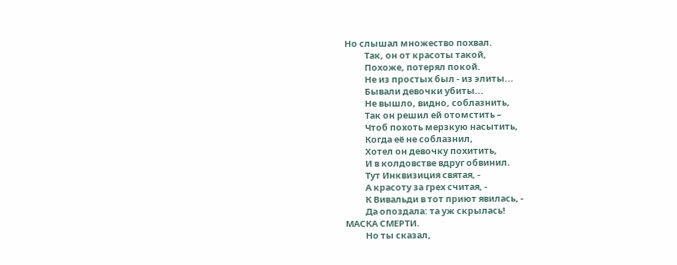Но слышал множество похвал.
          Так, он от красоты такой,
          Похоже, потерял покой.
          Не из простых был - из элиты...
          Бывали девочки убиты...
          Не вышло, видно, соблазнить,
          Так он решил ей отомстить –
          Чтоб похоть мерзкую насытить,
          Когда её не соблазнил,
          Хотел он девочку похитить,
          И в колдовстве вдруг обвинил.
          Тут Инквизиция святая, -
          А красоту за грех считая, -
          К Вивальди в тот приют явилась, -
          Да опоздала: та уж скрылась!
МАСКА СМЕРТИ.
          Но ты сказал,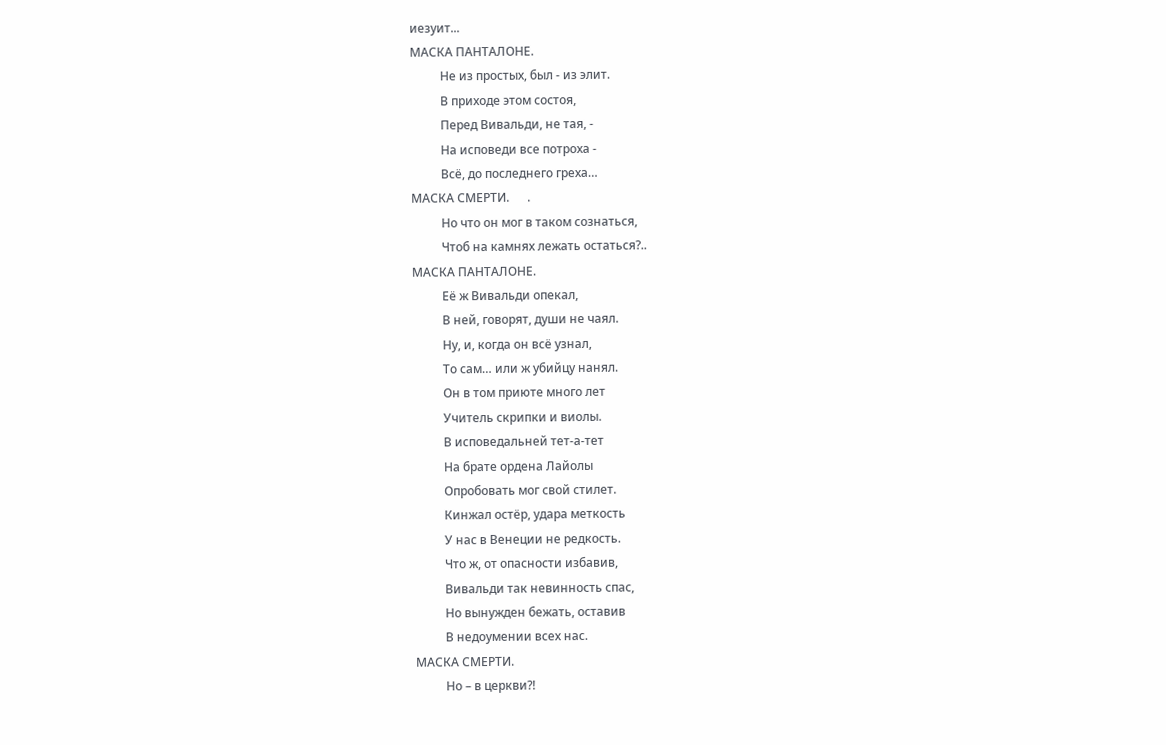иезуит...
МАСКА ПАНТАЛОНЕ.
          Не из простых, был - из элит.
          В приходе этом состоя,
          Перед Вивальди, не тая, -
          На исповеди все потроха -
          Всё, до последнего греха…
МАСКА СМЕРТИ.      .
          Но что он мог в таком сознаться,
          Чтоб на камнях лежать остаться?..
МАСКА ПАНТАЛОНЕ.
          Её ж Вивальди опекал,
          В ней, говорят, души не чаял.
          Ну, и, когда он всё узнал,
          То сам… или ж убийцу нанял.
          Он в том приюте много лет
          Учитель скрипки и виолы.
          В исповедальней тет-а-тет
          На брате ордена Лайолы
          Опробовать мог свой стилет.
          Кинжал остёр, удара меткость
          У нас в Венеции не редкость.
          Что ж, от опасности избавив,
          Вивальди так невинность спас,
          Но вынужден бежать, оставив
          В недоумении всех нас.
МАСКА СМЕРТИ.
          Но – в церкви?!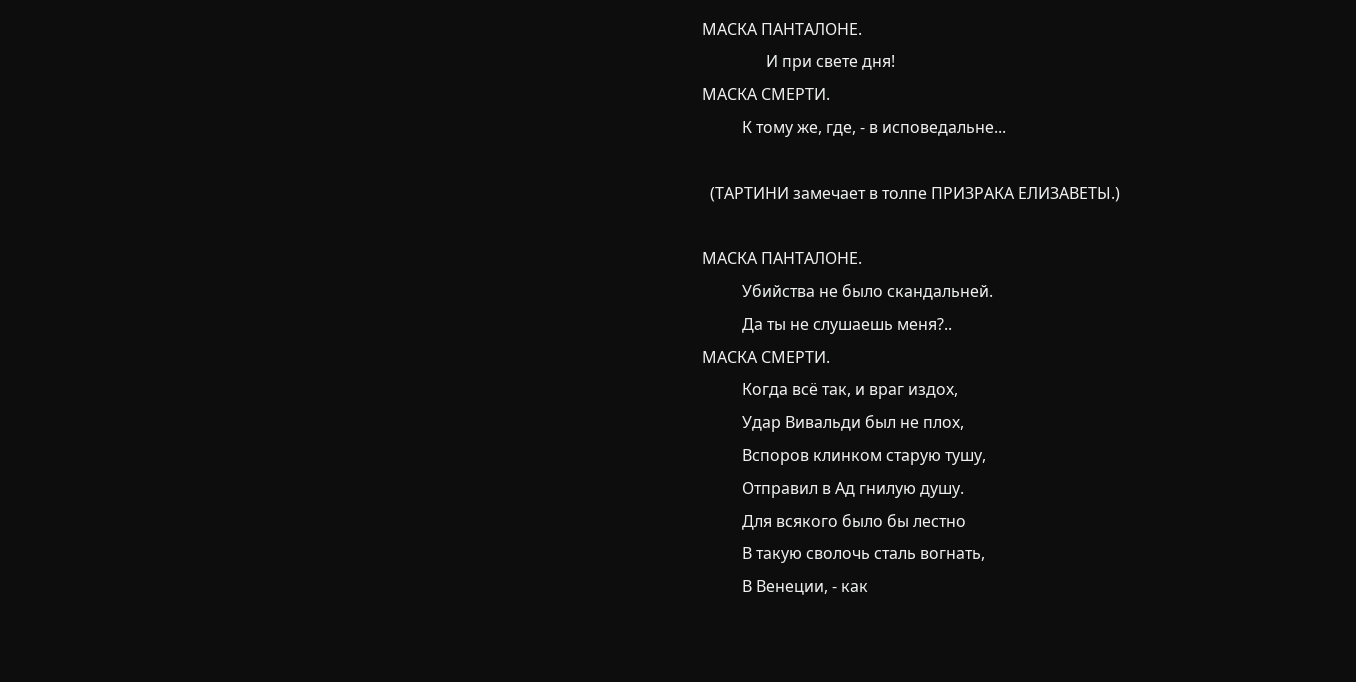МАСКА ПАНТАЛОНЕ.
                И при свете дня!
МАСКА СМЕРТИ.
          К тому же, где, - в исповедальне...

  (ТАРТИНИ замечает в толпе ПРИЗРАКА ЕЛИЗАВЕТЫ.)

МАСКА ПАНТАЛОНЕ.
          Убийства не было скандальней.
          Да ты не слушаешь меня?..
МАСКА СМЕРТИ.
          Когда всё так, и враг издох,
          Удар Вивальди был не плох,
          Вспоров клинком старую тушу,
          Отправил в Ад гнилую душу.
          Для всякого было бы лестно
          В такую сволочь сталь вогнать,
          В Венеции, - как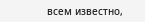всем известно,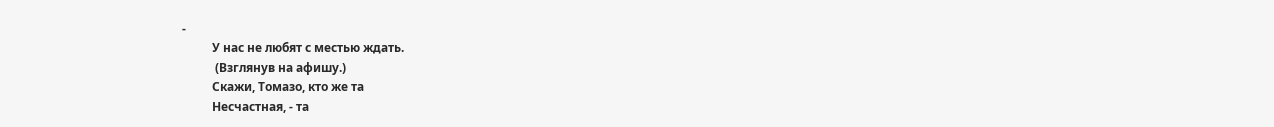-
          У нас не любят с местью ждать.
           (Взглянув на афишу.)
          Скажи, Томазо, кто же та
          Несчастная, - та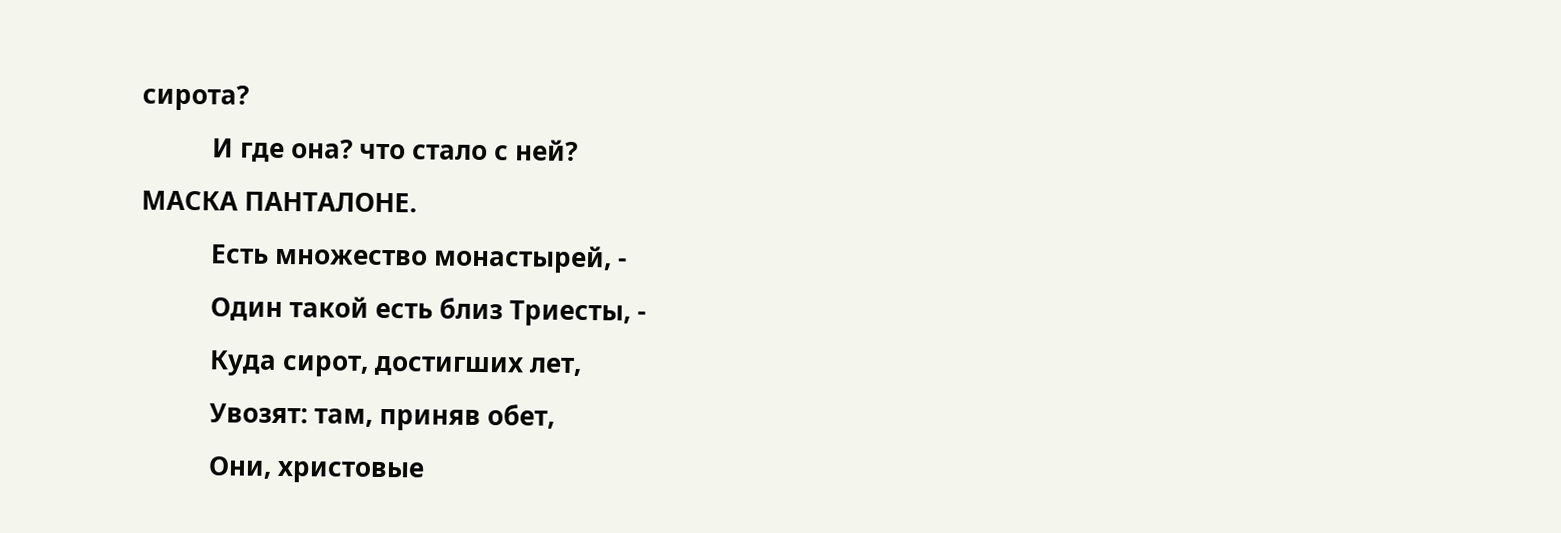сирота?
          И где она? что стало с ней?
МАСКА ПАНТАЛОНЕ.
          Есть множество монастырей, -
          Один такой есть близ Триесты, -
          Куда сирот, достигших лет,
          Увозят: там, приняв обет,
          Они, христовые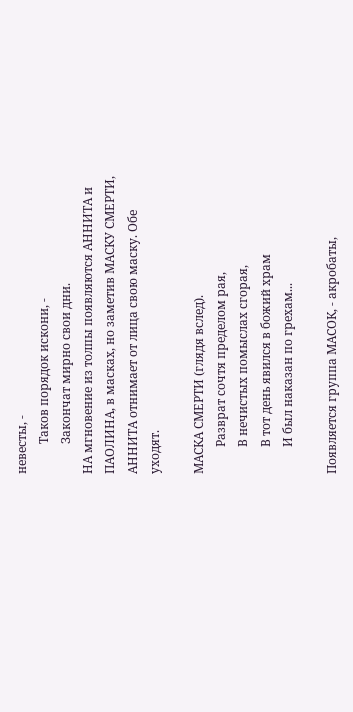невесты, -
          Таков порядок искони, -
          Закончат мирно свои дни.
НА мгновение из толпы появляются АННИТА и ПАОЛИНА, в масках, но заметив МАСКУ СМЕРТИ, АННИТА отнимает от лица свою маску. Обе уходят.

МАСКА СМЕРТИ (глядя вслед).
         Разврат сочтя пределом рая,
         В нечистых помыслах сгорая,
         В тот день явился в божий храм
         И был наказан по грехам...

Появляется группа МАСОК, - акробаты,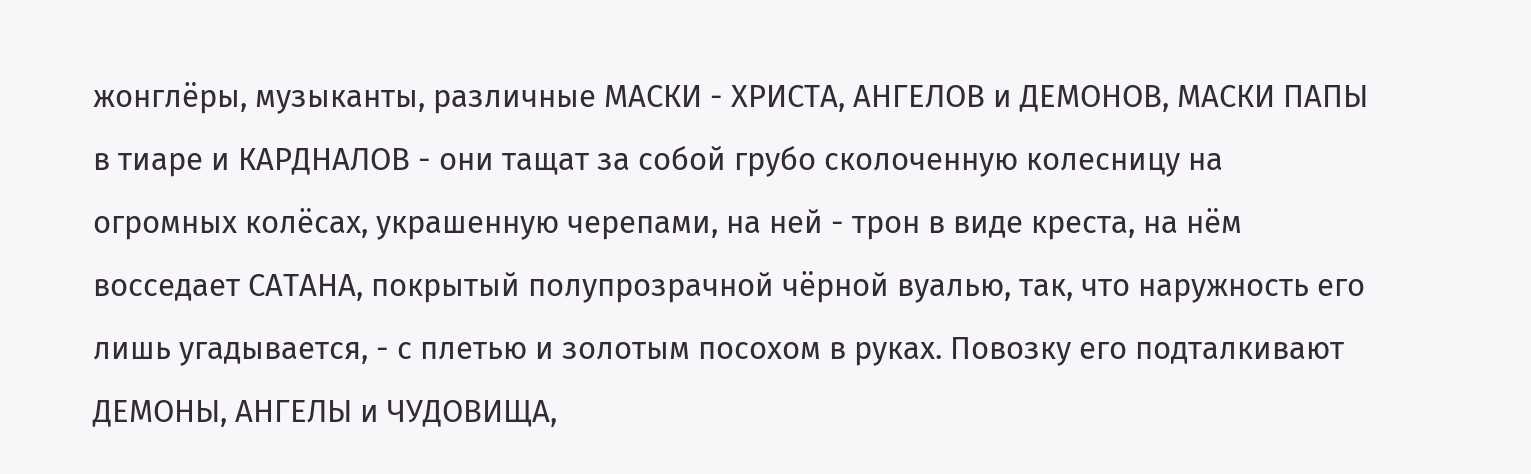жонглёры, музыканты, различные МАСКИ - ХРИСТА, АНГЕЛОВ и ДЕМОНОВ, МАСКИ ПАПЫ в тиаре и КАРДНАЛОВ - они тащат за собой грубо сколоченную колесницу на огромных колёсах, украшенную черепами, на ней - трон в виде креста, на нём восседает САТАНА, покрытый полупрозрачной чёрной вуалью, так, что наружность его лишь угадывается, - с плетью и золотым посохом в руках. Повозку его подталкивают ДЕМОНЫ, АНГЕЛЫ и ЧУДОВИЩА,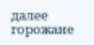далее горожане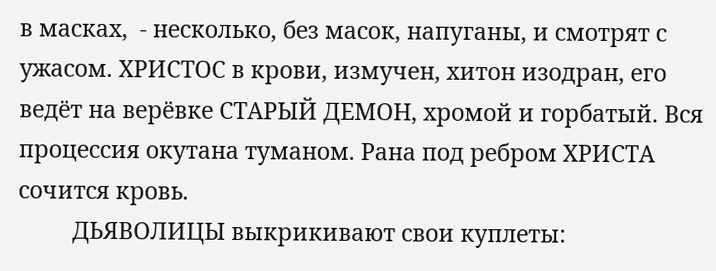в масках,  - несколько, без масок, напуганы, и смотрят с ужасом. ХРИСТОС в крови, измучен, хитон изодран, его ведёт на верёвке СТАРЫЙ ДЕМОН, хромой и горбатый. Вся процессия окутана туманом. Рана под ребром ХРИСТА сочится кровь.
         ДЬЯВОЛИЦЫ выкрикивают свои куплеты: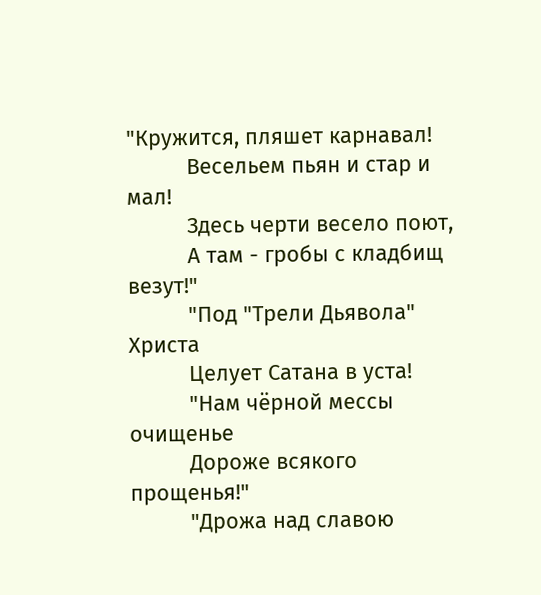"Кружится, пляшет карнавал!
          Весельем пьян и стар и мал!
          Здесь черти весело поют,
          А там - гробы с кладбищ везут!"
          "Под "Трели Дьявола" Христа
          Целует Сатана в уста!
          "Нам чёрной мессы очищенье
          Дороже всякого прощенья!"
          "Дрожа над славою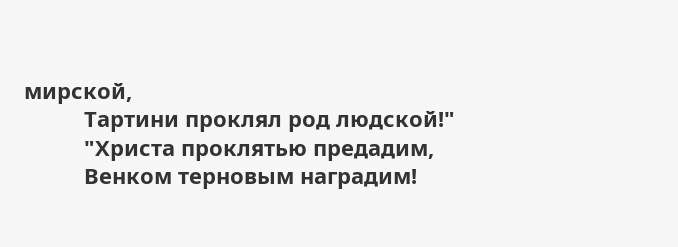мирской,
          Тартини проклял род людской!"
          "Христа проклятью предадим,
          Венком терновым наградим!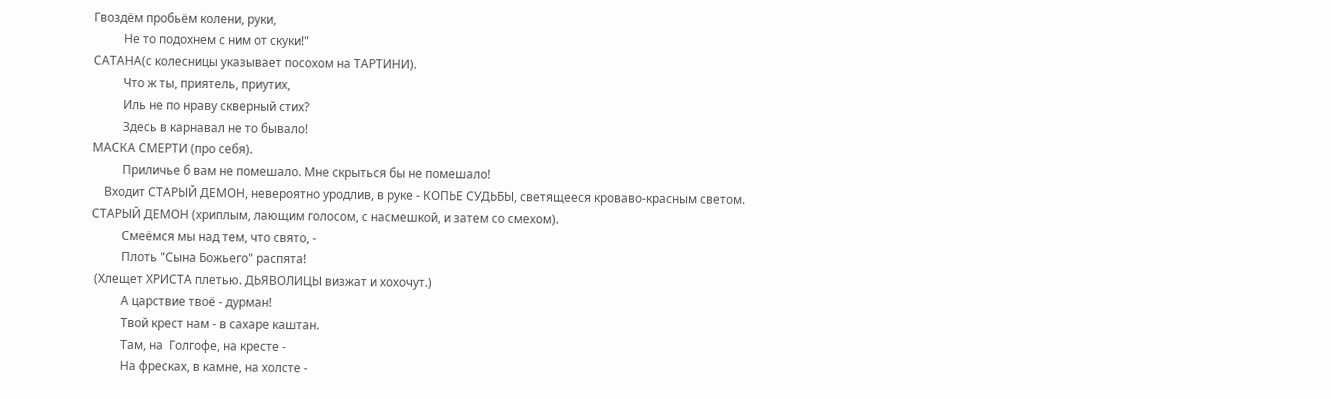Гвоздём пробьём колени, руки,
          Не то подохнем с ним от скуки!"
САТАНА(с колесницы указывает посохом на ТАРТИНИ).
          Что ж ты, приятель, приутих,
          Иль не по нраву скверный стих?
          Здесь в карнавал не то бывало!
МАСКА СМЕРТИ (про себя).
          Приличье б вам не помешало. Мне скрыться бы не помешало!
    Входит СТАРЫЙ ДЕМОН, невероятно уродлив, в руке - КОПЬЕ СУДЬБЫ, светящееся кроваво-красным светом.
СТАРЫЙ ДЕМОН (хриплым, лающим голосом, с насмешкой, и затем со смехом).
          Смеёмся мы над тем, что свято, -
          Плоть "Сына Божьего" распята!
 (Хлещет ХРИСТА плетью. ДЬЯВОЛИЦЫ визжат и хохочут.)
          А царствие твоё - дурман!
          Твой крест нам - в сахаре каштан.
          Там, на  Голгофе, на кресте -
          На фресках, в камне, на холсте -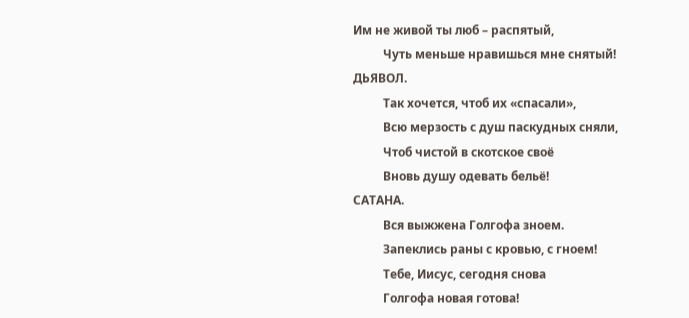Им не живой ты люб – распятый,
          Чуть меньше нравишься мне снятый!
ДЬЯВОЛ.
          Так хочется, чтоб их «спасали»,
          Всю мерзость с душ паскудных сняли,
          Чтоб чистой в скотское своё
          Вновь душу одевать бельё!
САТАНА.
          Вся выжжена Голгофа зноем.
          Запеклись раны с кровью, с гноем!
          Тебе, Иисус, сегодня снова
          Голгофа новая готова!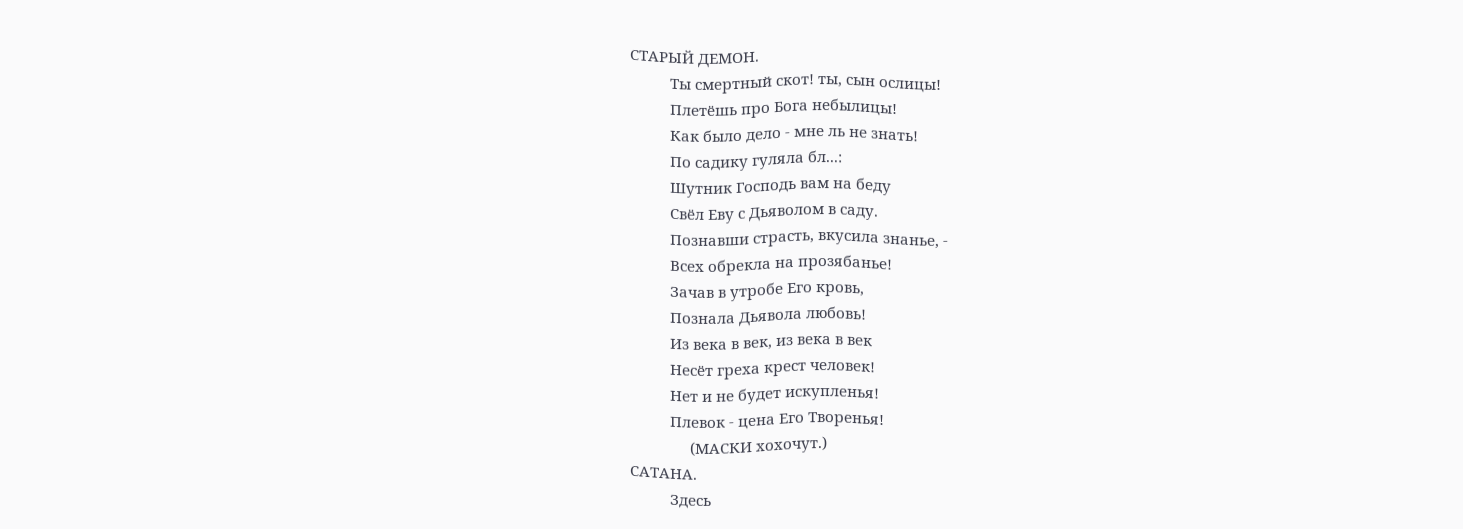СТАРЫЙ ДЕМОН.
          Ты смертный скот! ты, сын ослицы!
          Плетёшь про Бога небылицы!
          Как было дело - мне ль не знать!
          По садику гуляла бл...:
          Шутник Господь вам на беду
          Свёл Еву с Дьяволом в саду.
          Познавши страсть, вкусила знанье, -
          Всех обрекла на прозябанье!
          Зачав в утробе Его кровь,
          Познала Дьявола любовь!
          Из века в век, из века в век
          Несёт греха крест человек!
          Нет и не будет искупленья!
          Плевок - цена Его Творенья!
               (МАСКИ хохочут.)
САТАНА.
          Здесь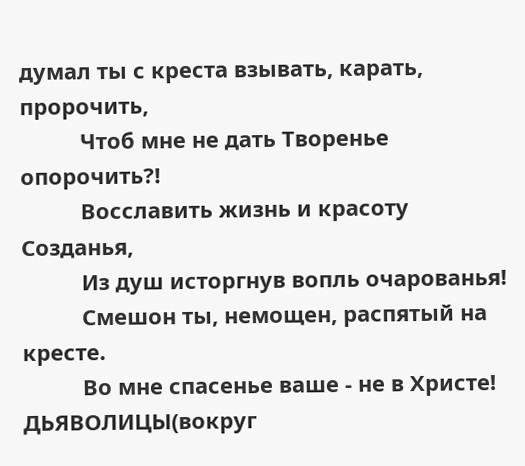думал ты с креста взывать, карать, пророчить,
          Чтоб мне не дать Творенье опорочить?!
          Восславить жизнь и красоту Созданья,
          Из душ исторгнув вопль очарованья!
          Смешон ты, немощен, распятый на кресте.
          Во мне спасенье ваше - не в Христе!
ДЬЯВОЛИЦЫ(вокруг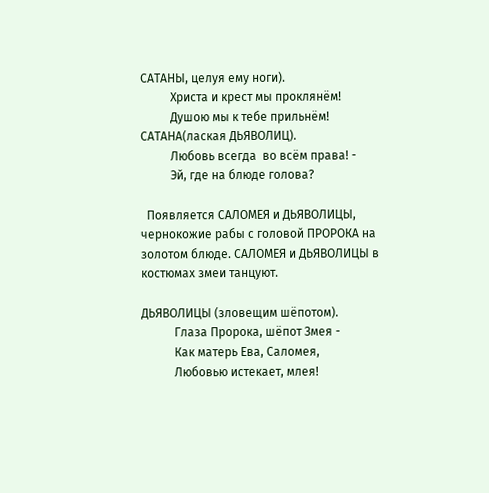САТАНЫ, целуя ему ноги).
          Христа и крест мы проклянём!
          Душою мы к тебе прильнём!
САТАНА(лаская ДЬЯВОЛИЦ).
          Любовь всегда  во всём права! -
          Эй, где на блюде голова?

  Появляется САЛОМЕЯ и ДЬЯВОЛИЦЫ, чернокожие рабы с головой ПРОРОКА на золотом блюде. САЛОМЕЯ и ДЬЯВОЛИЦЫ в костюмах змеи танцуют.

ДЬЯВОЛИЦЫ (зловещим шёпотом).
           Глаза Пророка, шёпот Змея -
           Как матерь Ева, Саломея,
           Любовью истекает, млея!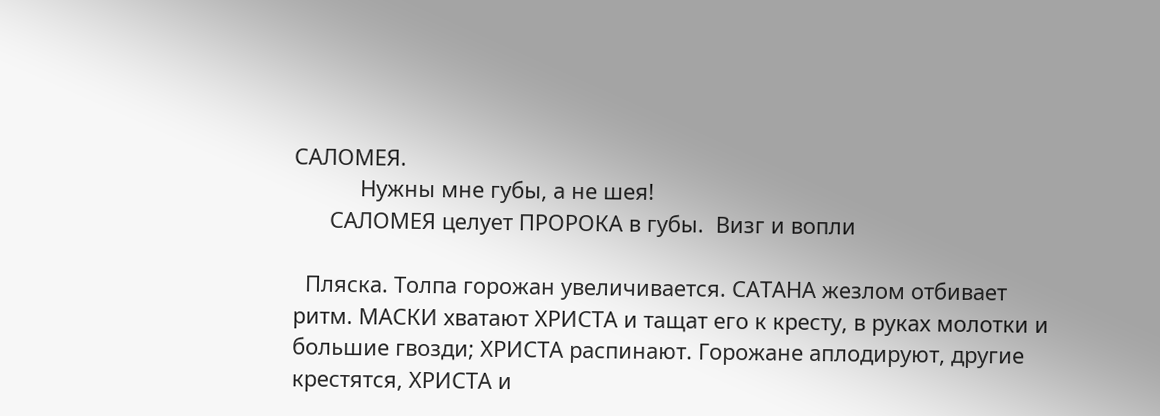САЛОМЕЯ.
           Нужны мне губы, а не шея!
      САЛОМЕЯ целует ПРОРОКА в губы.  Визг и вопли

  Пляска. Толпа горожан увеличивается. САТАНА жезлом отбивает ритм. МАСКИ хватают ХРИСТА и тащат его к кресту, в руках молотки и большие гвозди; ХРИСТА распинают. Горожане аплодируют, другие крестятся, ХРИСТА и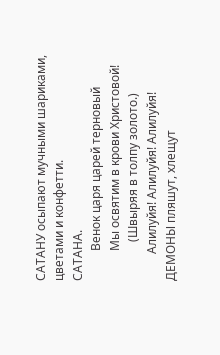САТАНУ осыпают мучными шариками, цветами и конфетти.
САТАНА.
          Венок царя царей терновый
          Мы освятим в крови Христовой!
             (Швыряя в толпу золото.)
         Алилуйя! Алилуйя! Алилуйя!
ДЕМОНЫ пляшут, хлещут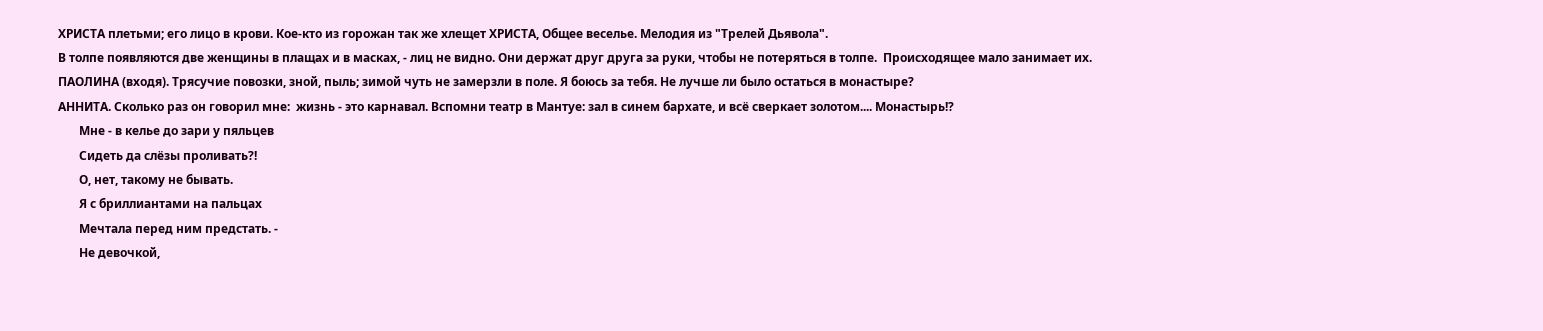ХРИСТА плетьми; его лицо в крови. Кое-кто из горожан так же хлещет ХРИСТА, Общее веселье. Мелодия из "Трелей Дьявола".
В толпе появляются две женщины в плащах и в масках, - лиц не видно. Они держат друг друга за руки, чтобы не потеряться в толпе.  Происходящее мало занимает их.
ПАОЛИНА (входя). Трясучие повозки, зной, пыль; зимой чуть не замерзли в поле. Я боюсь за тебя. Не лучше ли было остаться в монастыре?
АННИТА. Сколько раз он говорил мне:  жизнь - это карнавал. Вспомни театр в Мантуе: зал в синем бархате, и всё сверкает золотом.... Монастырь!?
       Мне - в келье до зари у пяльцев
       Сидеть да слёзы проливать?!
       О, нет, такому не бывать.
       Я с бриллиантами на пальцах
       Мечтала перед ним предстать. -
       Не девочкой,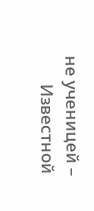не ученицей –
       Известной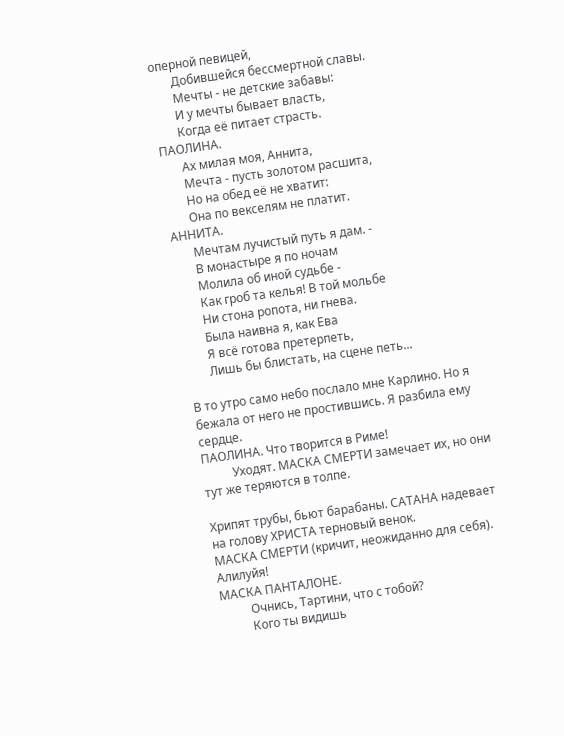оперной певицей,
       Добившейся бессмертной славы.
       Мечты - не детские забавы:
       И у мечты бывает власть,
       Когда её питает страсть.
ПАОЛИНА.
       Ах милая моя, Аннита,
       Мечта - пусть золотом расшита,
       Но на обед её не хватит:
       Она по векселям не платит.
АННИТА.
       Мечтам лучистый путь я дам. -
       В монастыре я по ночам
       Молила об иной судьбе -
       Как гроб та келья! В той мольбе
       Ни стона ропота, ни гнева.
       Была наивна я, как Ева
       Я всё готова претерпеть,
       Лишь бы блистать, на сцене петь...

В то утро само небо послало мне Карлино. Но я бежала от него не простившись. Я разбила ему сердце.
ПАОЛИНА. Что творится в Риме!
          Уходят. МАСКА СМЕРТИ замечает их, но они тут же теряются в толпе.

Хрипят трубы, бьют барабаны. САТАНА надевает на голову ХРИСТА терновый венок.
МАСКА СМЕРТИ (кричит, неожиданно для себя). Алилуйя!
МАСКА ПАНТАЛОНЕ.
          Очнись, Тартини, что с тобой?
          Кого ты видишь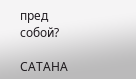пред собой?

САТАНА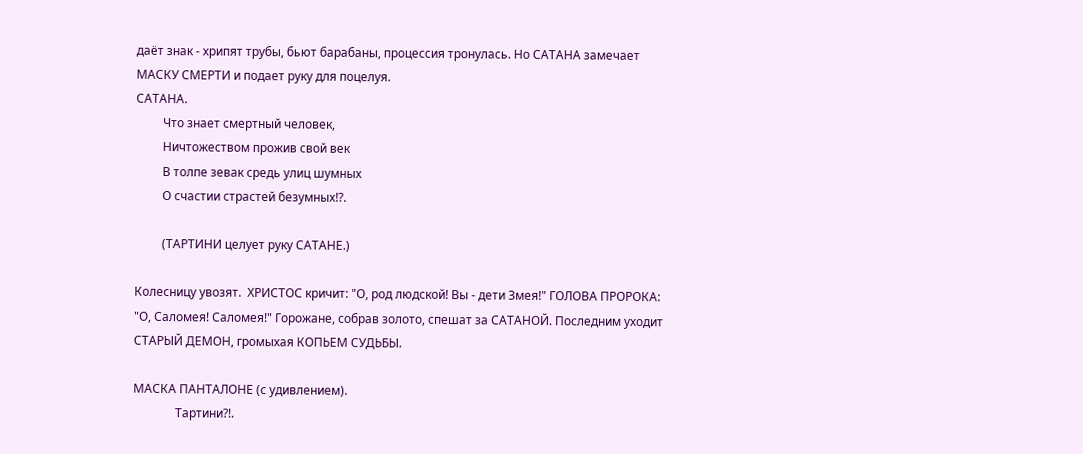даёт знак - хрипят трубы, бьют барабаны, процессия тронулась. Но САТАНА замечает МАСКУ СМЕРТИ и подает руку для поцелуя.
САТАНА.
         Что знает смертный человек,
         Ничтожеством прожив свой век
         В толпе зевак средь улиц шумных
         О счастии страстей безумных!?.

         (ТАРТИНИ целует руку САТАНЕ.)

Колесницу увозят.  ХРИСТОС кричит: "О, род людской! Вы - дети Змея!" ГОЛОВА ПРОРОКА: "О, Саломея! Саломея!" Горожане, собрав золото, спешат за САТАНОЙ. Последним уходит СТАРЫЙ ДЕМОН, громыхая КОПЬЕМ СУДЬБЫ.

МАСКА ПАНТАЛОНЕ (с удивлением).
              Тартини?!.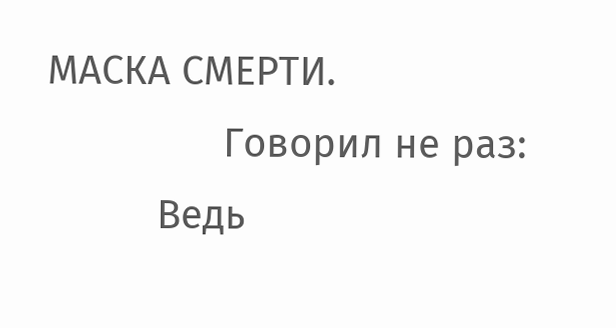МАСКА СМЕРТИ.
                Говорил не раз:
          Ведь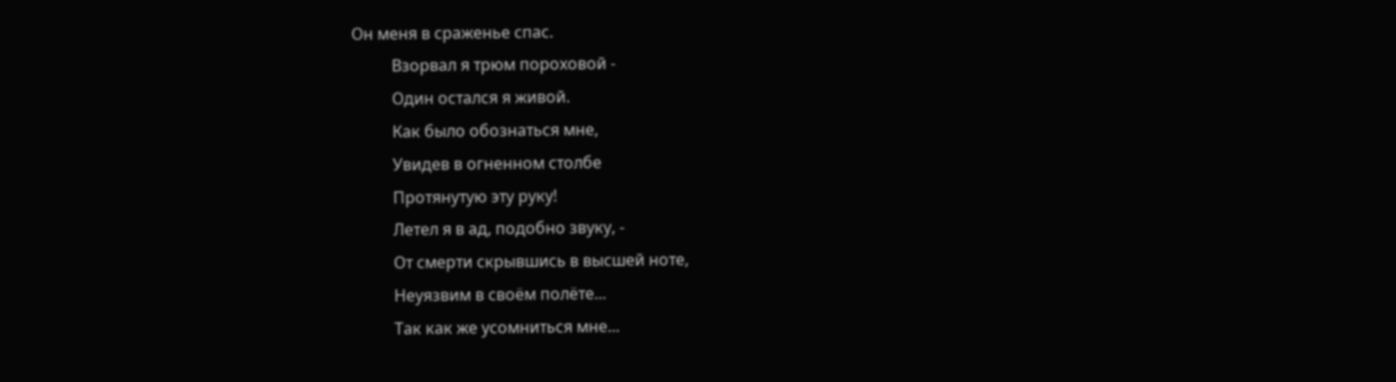Он меня в сраженье спас.
          Взорвал я трюм пороховой -
          Один остался я живой.
          Как было обознаться мне,
          Увидев в огненном столбе
          Протянутую эту руку!
          Летел я в ад, подобно звуку, -
          От смерти скрывшись в высшей ноте,
          Неуязвим в своём полёте...
          Так как же усомниться мне...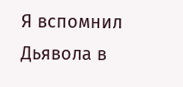Я вспомнил Дьявола в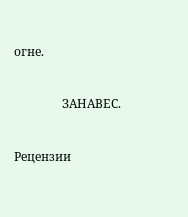огне.


                ЗАНАВЕС.


Рецензии